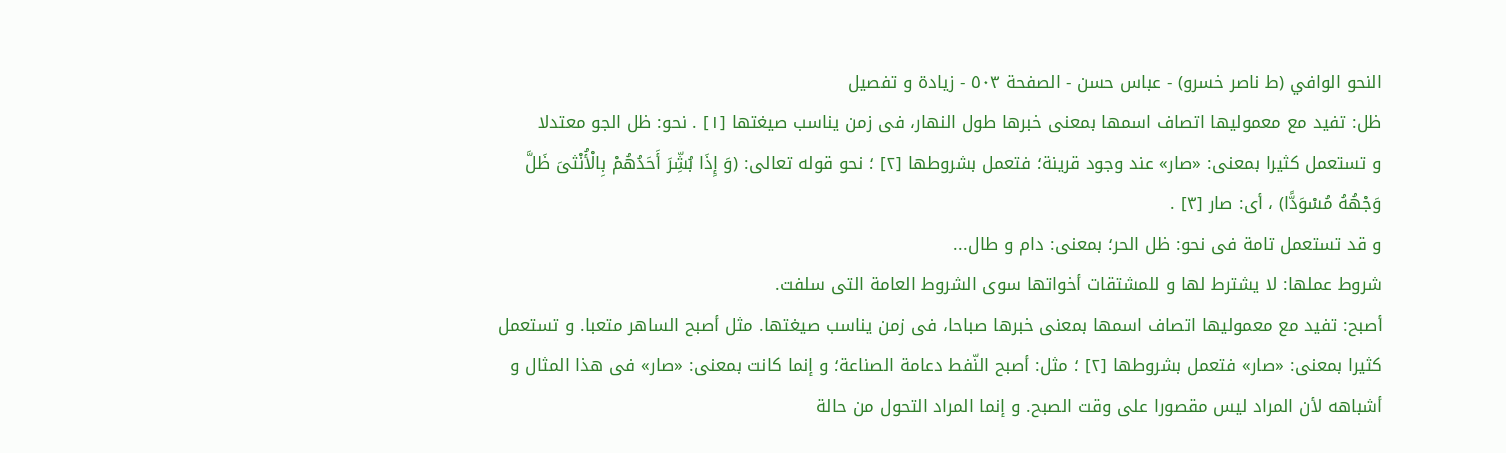النحو الوافي (ط ناصر خسرو) - عباس حسن - الصفحة ٥٠٣ - زيادة و تفصيل
ظل: تفيد مع معموليها اتصاف اسمها بمعنى خبرها طول النهار، فى زمن يناسب صيغتها [١] . نحو: ظل الجو معتدلا
و تستعمل كثيرا بمعنى: «صار» عند وجود قرينة؛ فتعمل بشروطها [٢] ؛ نحو قوله تعالى: (وَ إِذَا بُشِّرَ أَحَدُهُمْ بِالْأُنْثىَ ظَلَّ وَجْهُهُ مُسْوَدًّا) ، أى: صار [٣] .
و قد تستعمل تامة فى نحو: ظل الحر؛ بمعنى: دام و طال...
شروط عملها: لا يشترط لها و للمشتقات أخواتها سوى الشروط العامة التى سلفت.
أصبح: تفيد مع معموليها اتصاف اسمها بمعنى خبرها صباحا، فى زمن يناسب صيغتها. مثل أصبح الساهر متعبا. و تستعمل كثيرا بمعنى: «صار» فتعمل بشروطها [٢] ؛ مثل: أصبح النّفط دعامة الصناعة؛ و إنما كانت بمعنى: «صار» فى هذا المثال و أشباهه لأن المراد ليس مقصورا على وقت الصبح. و إنما المراد التحول من حالة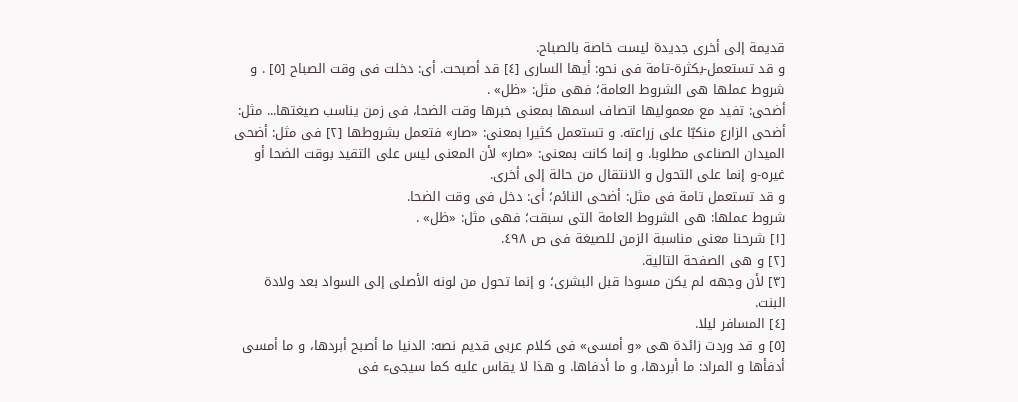قديمة إلى أخرى جديدة ليست خاصة بالصباح.
و قد تستعمل-بكثرة-تامة فى نحو: أيها السارى [٤] قد أصبحت. أى: دخلت فى وقت الصباح [٥] . و شروط عملها هى الشروط العامة؛ فهى مثل: «ظل» .
أضحى: تفيد مع معموليها اتصاف اسمها بمعنى خبرها وقت الضحا، فى زمن يناسب صيغتها... مثل: أضحى الزارع منكبّا على زراعته. و تستعمل كثيرا بمعنى: «صار» فتعمل بشروطها [٢] فى مثل: أضحى الميدان الصناعى مطلوبا. و إنما كانت بمعنى: «صار» لأن المعنى ليس على التقيد بوقت الضحا أو غيره-و إنما على التحول و الانتقال من حالة إلى أخرى.
و قد تستعمل تامة فى مثل: أضحى النائم؛ أى: دخل فى وقت الضحا.
شروط عملها: هى الشروط العامة التى سبقت؛ فهى مثل: «ظل» .
[١] شرحنا معنى مناسبة الزمن للصيغة فى ص ٤٩٨.
[٢] و هى الصفحة التالية.
[٣] لأن وجهه لم يكن مسودا قبل البشرى؛ و إنما تحول من لونه الأصلى إلى السواد بعد ولادة البنت.
[٤] المسافر ليلا.
[٥] و قد وردت زائدة هى «و أمسى» فى كلام عربى قديم نصه: الدنيا ما أصبح أبردها، و ما أمسى أدفأها و المراد: ما أبردها، و ما أدفاها. و هذا لا يقاس عليه كما سيجىء فى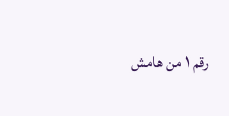رقم ١ من هامش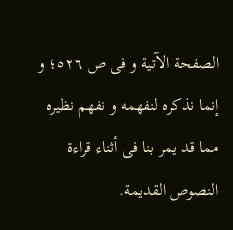الصفحة الآتية و فى ص ٥٢٦؛ و إنما نذكره لنفهمه و نفهم نظيره مما قد يمر بنا فى أثناء قراءة النصوص القديمة.